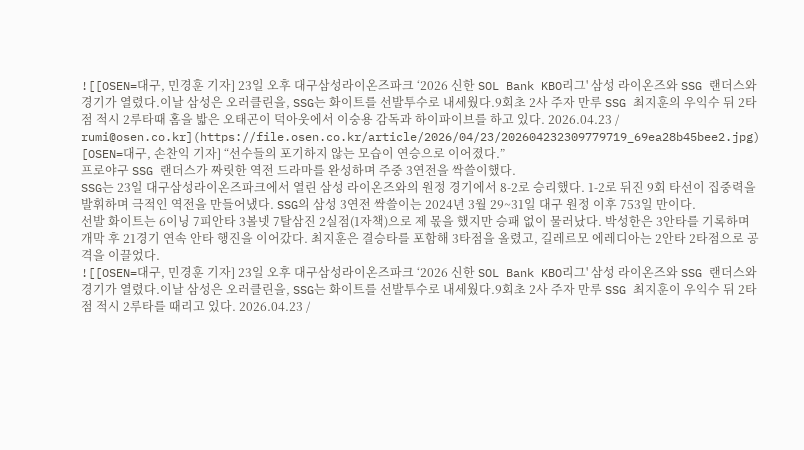![[OSEN=대구, 민경훈 기자] 23일 오후 대구삼성라이온즈파크 ‘2026 신한 SOL Bank KBO리그' 삼성 라이온즈와 SSG 랜더스와 경기가 열렸다.이날 삼성은 오러클린을, SSG는 화이트를 선발투수로 내세웠다.9회초 2사 주자 만루 SSG 최지훈의 우익수 뒤 2타점 적시 2루타때 홈을 밟은 오태곤이 덕아웃에서 이숭용 감독과 하이파이브를 하고 있다. 2026.04.23 / rumi@osen.co.kr](https://file.osen.co.kr/article/2026/04/23/202604232309779719_69ea28b45bee2.jpg)
[OSEN=대구, 손찬익 기자] “선수들의 포기하지 않는 모습이 연승으로 이어졌다.”
프로야구 SSG 랜더스가 짜릿한 역전 드라마를 완성하며 주중 3연전을 싹쓸이했다.
SSG는 23일 대구삼성라이온즈파크에서 열린 삼성 라이온즈와의 원정 경기에서 8-2로 승리했다. 1-2로 뒤진 9회 타선이 집중력을 발휘하며 극적인 역전을 만들어냈다. SSG의 삼성 3연전 싹쓸이는 2024년 3월 29~31일 대구 원정 이후 753일 만이다.
선발 화이트는 6이닝 7피안타 3볼넷 7탈삼진 2실점(1자책)으로 제 몫을 했지만 승패 없이 물러났다. 박성한은 3안타를 기록하며 개막 후 21경기 연속 안타 행진을 이어갔다. 최지훈은 결승타를 포함해 3타점을 올렸고, 길레르모 에레디아는 2안타 2타점으로 공격을 이끌었다.
![[OSEN=대구, 민경훈 기자] 23일 오후 대구삼성라이온즈파크 ‘2026 신한 SOL Bank KBO리그' 삼성 라이온즈와 SSG 랜더스와 경기가 열렸다.이날 삼성은 오러클린을, SSG는 화이트를 선발투수로 내세웠다.9회초 2사 주자 만루 SSG 최지훈이 우익수 뒤 2타점 적시 2루타를 때리고 있다. 2026.04.23 /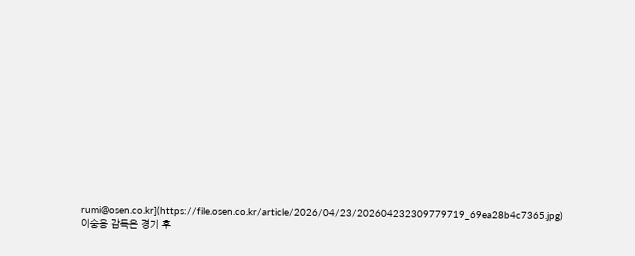rumi@osen.co.kr](https://file.osen.co.kr/article/2026/04/23/202604232309779719_69ea28b4c7365.jpg)
이숭용 감독은 경기 후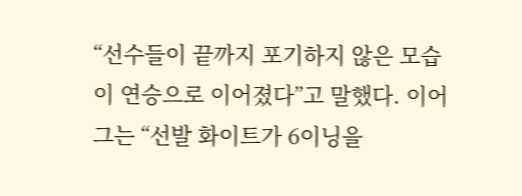“선수들이 끝까지 포기하지 않은 모습이 연승으로 이어졌다”고 말했다. 이어 그는 “선발 화이트가 6이닝을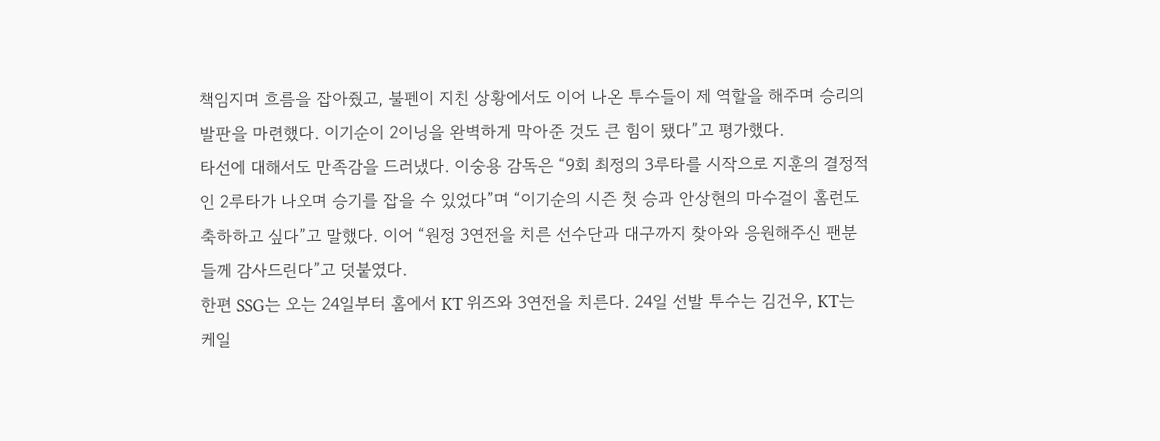책임지며 흐름을 잡아줬고, 불펜이 지친 상황에서도 이어 나온 투수들이 제 역할을 해주며 승리의 발판을 마련했다. 이기순이 2이닝을 완벽하게 막아준 것도 큰 힘이 됐다”고 평가했다.
타선에 대해서도 만족감을 드러냈다. 이숭용 감독은 “9회 최정의 3루타를 시작으로 지훈의 결정적인 2루타가 나오며 승기를 잡을 수 있었다”며 “이기순의 시즌 첫 승과 안상현의 마수걸이 홈런도 축하하고 싶다”고 말했다. 이어 “원정 3연전을 치른 선수단과 대구까지 찾아와 응원해주신 팬분들께 감사드린다”고 덧붙였다.
한편 SSG는 오는 24일부터 홈에서 KT 위즈와 3연전을 치른다. 24일 선발 투수는 김건우, KT는 케일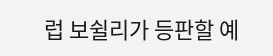럽 보쉴리가 등판할 예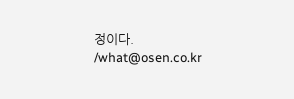정이다. /what@osen.co.kr